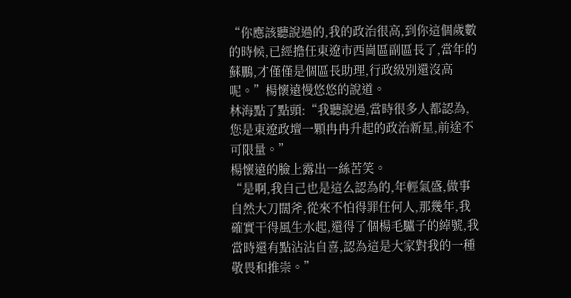“你應該聽說過的,我的政治很高,到你這個歲數的時候,已經擔任東遼市西崗區副區長了,當年的蘇鵬,才僅僅是個區長助理,行政級別還沒高呢。”楊懷遠慢悠悠的說道。
林海點了點頭:“我聽說過,當時很多人都認為,您是東遼政壇一顆冉冉升起的政治新星,前途不可限量。”
楊懷遠的臉上露出一絲苦笑。
“是啊,我自己也是這么認為的,年輕氣盛,做事自然大刀闊斧,從來不怕得罪任何人,那幾年,我確實干得風生水起,還得了個楊毛驢子的綽號,我當時還有點沾沾自喜,認為這是大家對我的一種敬畏和推崇。”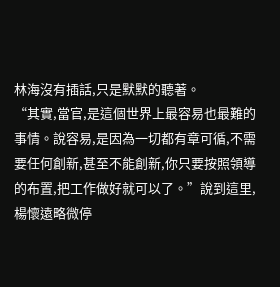林海沒有插話,只是默默的聽著。
“其實,當官,是這個世界上最容易也最難的事情。說容易,是因為一切都有章可循,不需要任何創新,甚至不能創新,你只要按照領導的布置,把工作做好就可以了。”說到這里,楊懷遠略微停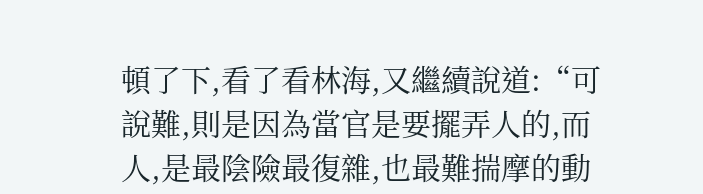頓了下,看了看林海,又繼續說道:“可說難,則是因為當官是要擺弄人的,而人,是最陰險最復雜,也最難揣摩的動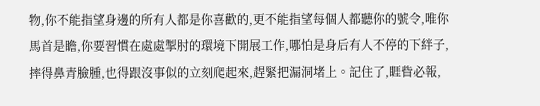物,你不能指望身邊的所有人都是你喜歡的,更不能指望每個人都聽你的號令,唯你馬首是瞻,你要習慣在處處掣肘的環境下開展工作,哪怕是身后有人不停的下絆子,摔得鼻青臉腫,也得跟沒事似的立刻爬起來,趕緊把漏洞堵上。記住了,睚眥必報,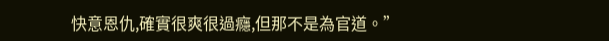快意恩仇,確實很爽很過癮,但那不是為官道。”